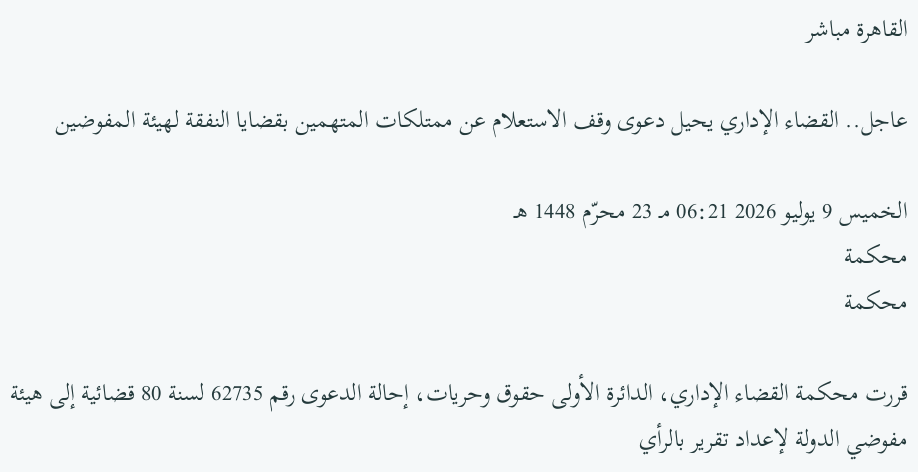القاهرة مباشر

عاجل.. القضاء الإداري يحيل دعوى وقف الاستعلام عن ممتلكات المتهمين بقضايا النفقة لهيئة المفوضين

الخميس 9 يوليو 2026 06:21 مـ 23 محرّم 1448 هـ
محكمة
محكمة

قررت محكمة القضاء الإداري، الدائرة الأولى حقوق وحريات، إحالة الدعوى رقم 62735 لسنة 80 قضائية إلى هيئة مفوضي الدولة لإعداد تقرير بالرأي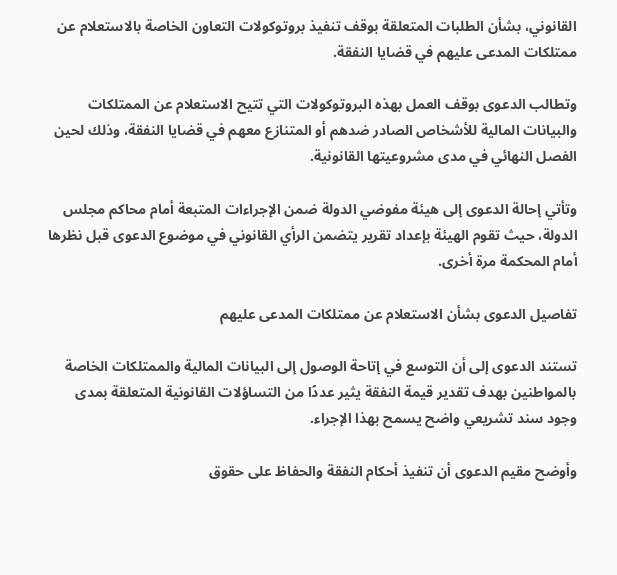القانوني، بشأن الطلبات المتعلقة بوقف تنفيذ بروتوكولات التعاون الخاصة بالاستعلام عن ممتلكات المدعى عليهم في قضايا النفقة.

وتطالب الدعوى بوقف العمل بهذه البروتوكولات التي تتيح الاستعلام عن الممتلكات والبيانات المالية للأشخاص الصادر ضدهم أو المتنازع معهم في قضايا النفقة، وذلك لحين الفصل النهائي في مدى مشروعيتها القانونية.

وتأتي إحالة الدعوى إلى هيئة مفوضي الدولة ضمن الإجراءات المتبعة أمام محاكم مجلس الدولة، حيث تقوم الهيئة بإعداد تقرير يتضمن الرأي القانوني في موضوع الدعوى قبل نظرها أمام المحكمة مرة أخرى.

تفاصيل الدعوى بشأن الاستعلام عن ممتلكات المدعى عليهم

تستند الدعوى إلى أن التوسع في إتاحة الوصول إلى البيانات المالية والممتلكات الخاصة بالمواطنين بهدف تقدير قيمة النفقة يثير عددًا من التساؤلات القانونية المتعلقة بمدى وجود سند تشريعي واضح يسمح بهذا الإجراء.

وأوضح مقيم الدعوى أن تنفيذ أحكام النفقة والحفاظ على حقوق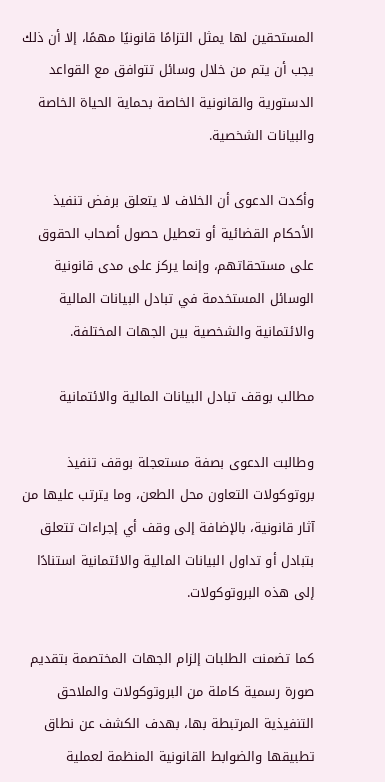المستحقين لها يمثل التزامًا قانونيًا مهمًا، إلا أن ذلك يجب أن يتم من خلال وسائل تتوافق مع القواعد الدستورية والقانونية الخاصة بحماية الحياة الخاصة والبيانات الشخصية.

وأكدت الدعوى أن الخلاف لا يتعلق برفض تنفيذ الأحكام القضائية أو تعطيل حصول أصحاب الحقوق على مستحقاتهم، وإنما يركز على مدى قانونية الوسائل المستخدمة في تبادل البيانات المالية والائتمانية والشخصية بين الجهات المختلفة.

مطالب بوقف تبادل البيانات المالية والائتمانية

وطالبت الدعوى بصفة مستعجلة بوقف تنفيذ بروتوكولات التعاون محل الطعن، وما يترتب عليها من آثار قانونية، بالإضافة إلى وقف أي إجراءات تتعلق بتبادل أو تداول البيانات المالية والائتمانية استنادًا إلى هذه البروتوكولات.

كما تضمنت الطلبات إلزام الجهات المختصمة بتقديم صورة رسمية كاملة من البروتوكولات والملاحق التنفيذية المرتبطة بها، بهدف الكشف عن نطاق تطبيقها والضوابط القانونية المنظمة لعملية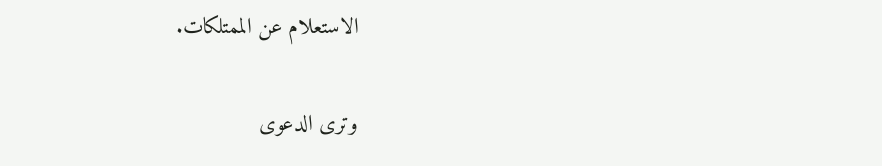الاستعلام عن الممتلكات.

وترى الدعوى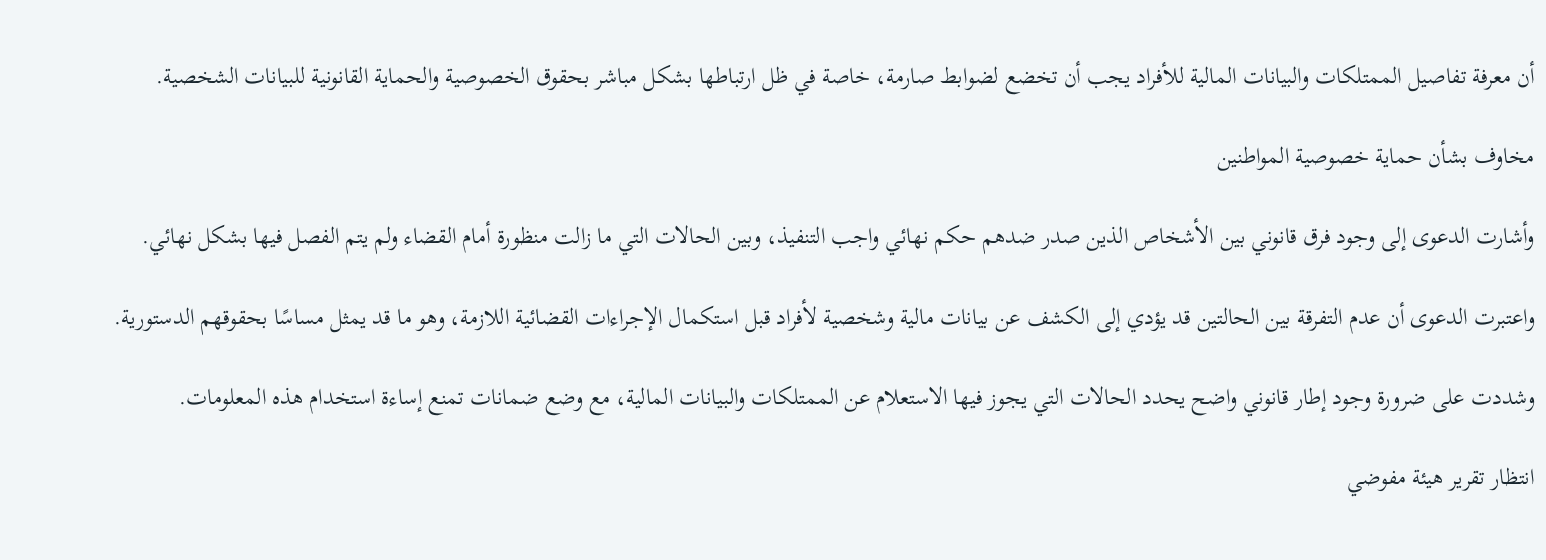أن معرفة تفاصيل الممتلكات والبيانات المالية للأفراد يجب أن تخضع لضوابط صارمة، خاصة في ظل ارتباطها بشكل مباشر بحقوق الخصوصية والحماية القانونية للبيانات الشخصية.

مخاوف بشأن حماية خصوصية المواطنين

وأشارت الدعوى إلى وجود فرق قانوني بين الأشخاص الذين صدر ضدهم حكم نهائي واجب التنفيذ، وبين الحالات التي ما زالت منظورة أمام القضاء ولم يتم الفصل فيها بشكل نهائي.

واعتبرت الدعوى أن عدم التفرقة بين الحالتين قد يؤدي إلى الكشف عن بيانات مالية وشخصية لأفراد قبل استكمال الإجراءات القضائية اللازمة، وهو ما قد يمثل مساسًا بحقوقهم الدستورية.

وشددت على ضرورة وجود إطار قانوني واضح يحدد الحالات التي يجوز فيها الاستعلام عن الممتلكات والبيانات المالية، مع وضع ضمانات تمنع إساءة استخدام هذه المعلومات.

انتظار تقرير هيئة مفوضي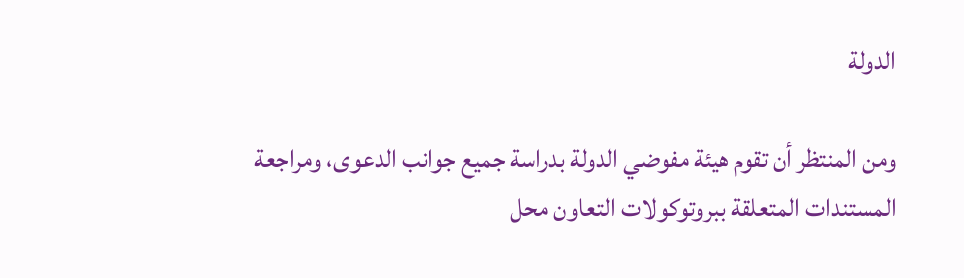الدولة

ومن المنتظر أن تقوم هيئة مفوضي الدولة بدراسة جميع جوانب الدعوى، ومراجعة المستندات المتعلقة ببروتوكولات التعاون محل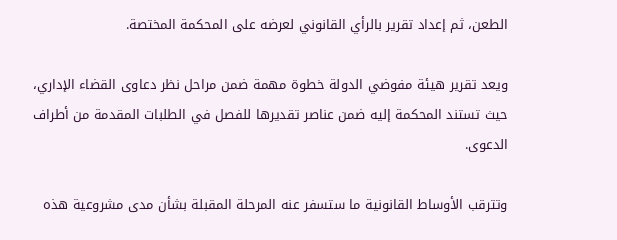الطعن، ثم إعداد تقرير بالرأي القانوني لعرضه على المحكمة المختصة.

ويعد تقرير هيئة مفوضي الدولة خطوة مهمة ضمن مراحل نظر دعاوى القضاء الإداري، حيث تستند المحكمة إليه ضمن عناصر تقديرها للفصل في الطلبات المقدمة من أطراف الدعوى.

وتترقب الأوساط القانونية ما ستسفر عنه المرحلة المقبلة بشأن مدى مشروعية هذه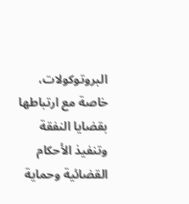البروتوكولات، خاصة مع ارتباطها بقضايا النفقة وتنفيذ الأحكام القضائية وحماية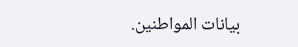بيانات المواطنين.